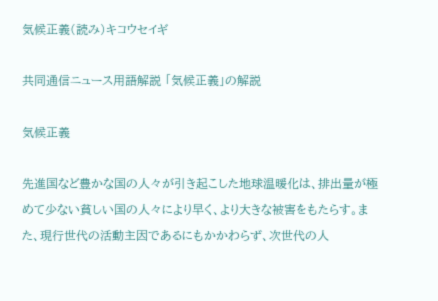気候正義(読み)キコウセイギ

共同通信ニュース用語解説 「気候正義」の解説

気候正義

先進国など豊かな国の人々が引き起こした地球温暖化は、排出量が極めて少ない貧しい国の人々により早く、より大きな被害をもたらす。また、現行世代の活動主因であるにもかかわらず、次世代の人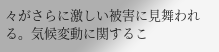々がさらに激しい被害に見舞われる。気候変動に関するこ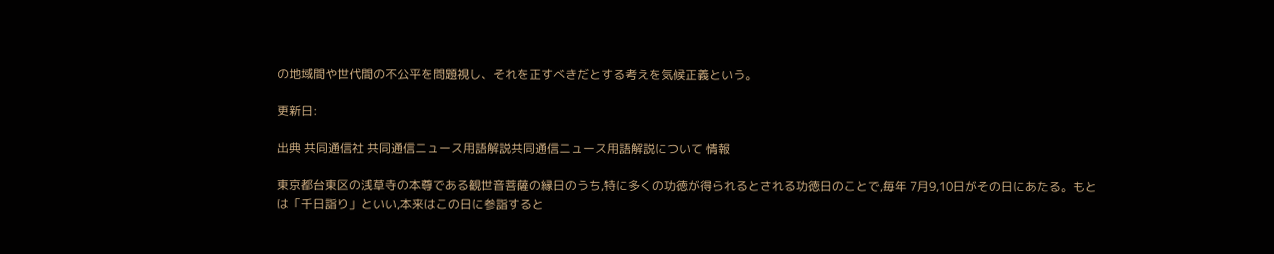の地域間や世代間の不公平を問題視し、それを正すべきだとする考えを気候正義という。

更新日:

出典 共同通信社 共同通信ニュース用語解説共同通信ニュース用語解説について 情報

東京都台東区の浅草寺の本尊である観世音菩薩の縁日のうち,特に多くの功徳が得られるとされる功徳日のことで,毎年 7月9,10日がその日にあたる。もとは「千日詣り」といい,本来はこの日に参詣すると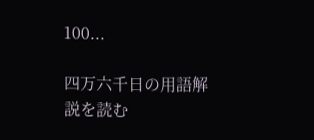100...

四万六千日の用語解説を読む